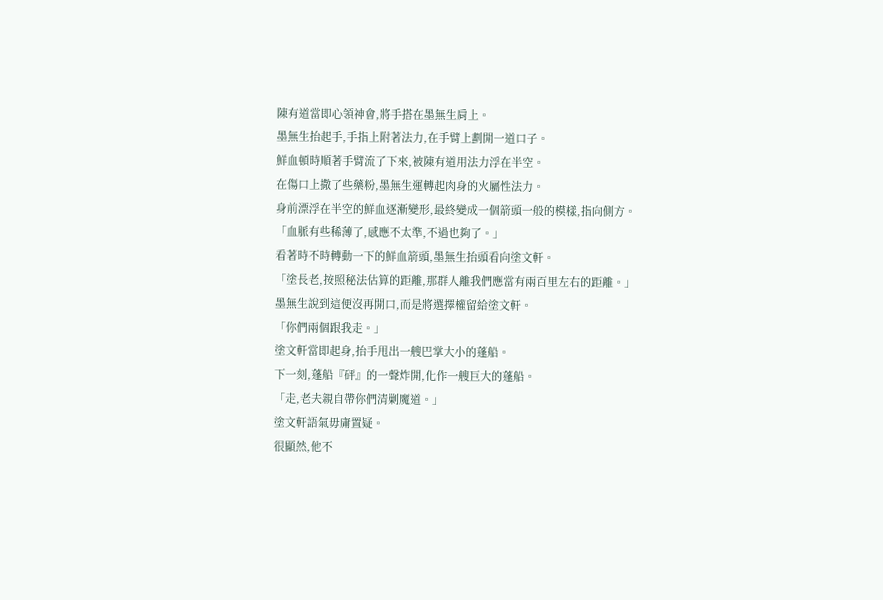陳有道當即心領神會,將手搭在墨無生肩上。
墨無生抬起手,手指上附著法力,在手臂上劃開一道口子。
鮮血頓時順著手臂流了下來,被陳有道用法力浮在半空。
在傷口上撒了些藥粉,墨無生運轉起肉身的火屬性法力。
身前漂浮在半空的鮮血逐漸變形,最終變成一個箭頭一般的模樣,指向側方。
「血脈有些稀薄了,感應不太準,不過也夠了。」
看著時不時轉動一下的鮮血箭頭,墨無生抬頭看向塗文軒。
「塗長老,按照秘法估算的距離,那群人離我們應當有兩百里左右的距離。」
墨無生說到這便沒再開口,而是將選擇權留給塗文軒。
「你們兩個跟我走。」
塗文軒當即起身,抬手甩出一艘巴掌大小的蓬船。
下一刻,蓬船『砰』的一聲炸開,化作一艘巨大的蓬船。
「走,老夫親自帶你們清剿魔道。」
塗文軒語氣毋庸置疑。
很顯然,他不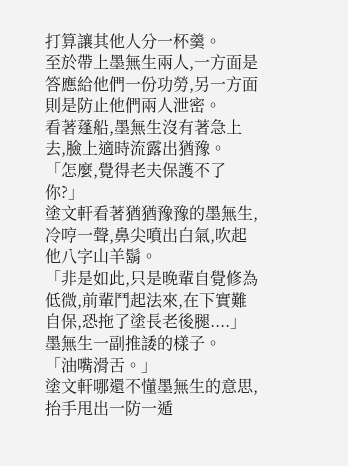打算讓其他人分一杯羹。
至於帶上墨無生兩人,一方面是答應給他們一份功勞,另一方面則是防止他們兩人泄密。
看著蓬船,墨無生沒有著急上去,臉上適時流露出猶豫。
「怎麼,覺得老夫保護不了你?」
塗文軒看著猶猶豫豫的墨無生,冷哼一聲,鼻尖噴出白氣,吹起他八字山羊鬍。
「非是如此,只是晚輩自覺修為低微,前輩鬥起法來,在下實難自保,恐拖了塗長老後腿....」
墨無生一副推諉的樣子。
「油嘴滑舌。」
塗文軒哪還不懂墨無生的意思,抬手甩出一防一遁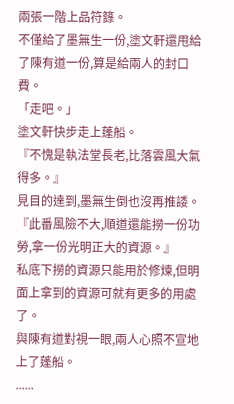兩張一階上品符籙。
不僅給了墨無生一份,塗文軒還甩給了陳有道一份,算是給兩人的封口費。
「走吧。」
塗文軒快步走上蓬船。
『不愧是執法堂長老,比落雲風大氣得多。』
見目的達到,墨無生倒也沒再推諉。
『此番風險不大,順道還能撈一份功勞,拿一份光明正大的資源。』
私底下撈的資源只能用於修煉,但明面上拿到的資源可就有更多的用處了。
與陳有道對視一眼,兩人心照不宣地上了蓬船。
......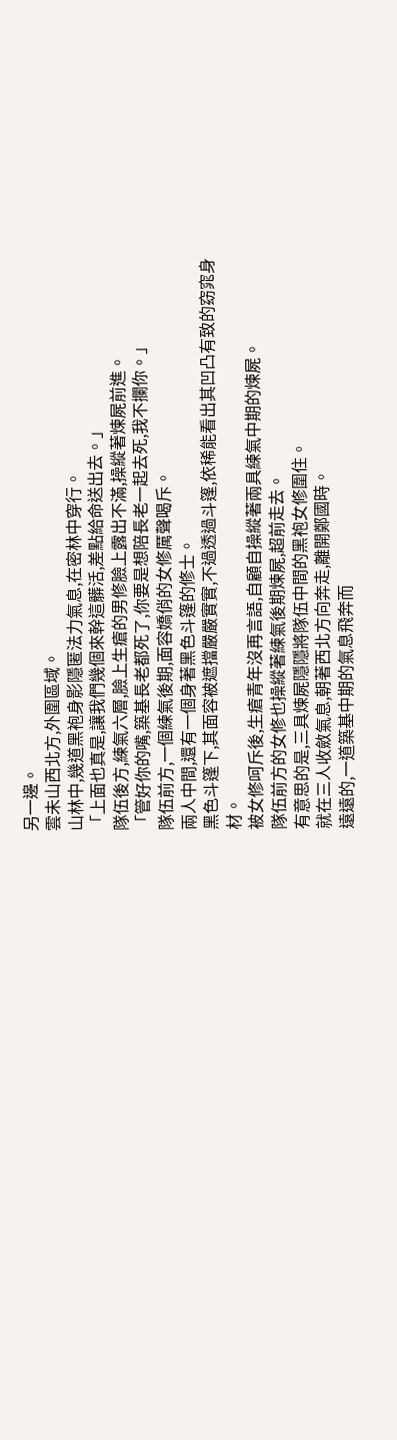另一邊。
雲未山西北方,外圍區域。
山林中,幾道黑袍身影隱匿法力氣息,在密林中穿行。
「上面也真是,讓我們幾個來幹這髒活,差點給命送出去。」
隊伍後方,練氣六層,臉上生瘡的男修臉上露出不滿,操縱著煉屍前進。
「管好你的嘴,築基長老都死了,你要是想陪長老一起去死,我不攔你。」
隊伍前方,一個練氣後期,面容嬌俏的女修厲聲喝斥。
兩人中間,還有一個身著黑色斗篷的修士。
黑色斗篷下,其面容被遮擋嚴嚴實實,不過透過斗篷,依稀能看出其凹凸有致的窈窕身材。
被女修呵斥後,生瘡青年沒再言語,自顧自操縱著兩具練氣中期的煉屍。
隊伍前方的女修也操縱著練氣後期煉屍,超前走去。
有意思的是,三具煉屍隱隱將隊伍中間的黑袍女修圍住。
就在三人收斂氣息,朝著西北方向奔走,離開鄭國時。
遠遠的,一道築基中期的氣息飛奔而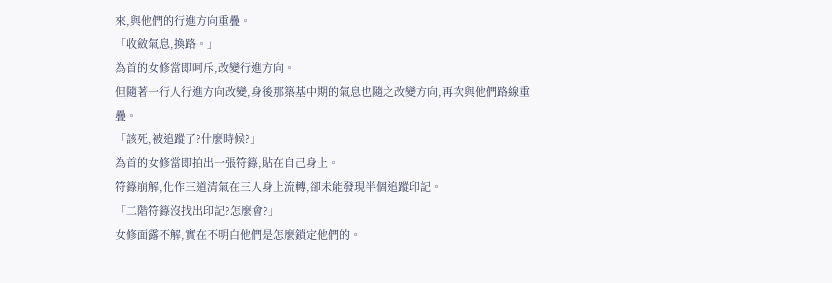來,與他們的行進方向重疊。
「收斂氣息,換路。」
為首的女修當即呵斥,改變行進方向。
但隨著一行人行進方向改變,身後那築基中期的氣息也隨之改變方向,再次與他們路線重疊。
「該死,被追蹤了?什麼時候?」
為首的女修當即拍出一張符籙,貼在自己身上。
符籙崩解,化作三道清氣在三人身上流轉,卻未能發現半個追蹤印記。
「二階符籙沒找出印記?怎麼會?」
女修面露不解,實在不明白他們是怎麼鎖定他們的。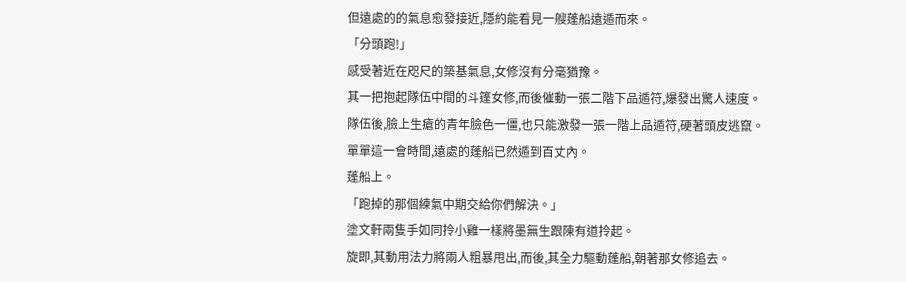但遠處的的氣息愈發接近,隱約能看見一艘蓬船遠遁而來。
「分頭跑!」
感受著近在咫尺的築基氣息,女修沒有分毫猶豫。
其一把抱起隊伍中間的斗篷女修,而後催動一張二階下品遁符,爆發出驚人速度。
隊伍後,臉上生瘡的青年臉色一僵,也只能激發一張一階上品遁符,硬著頭皮逃竄。
單單這一會時間,遠處的蓬船已然遁到百丈內。
蓬船上。
「跑掉的那個練氣中期交給你們解決。」
塗文軒兩隻手如同拎小雞一樣將墨無生跟陳有道拎起。
旋即,其動用法力將兩人粗暴甩出,而後,其全力驅動蓬船,朝著那女修追去。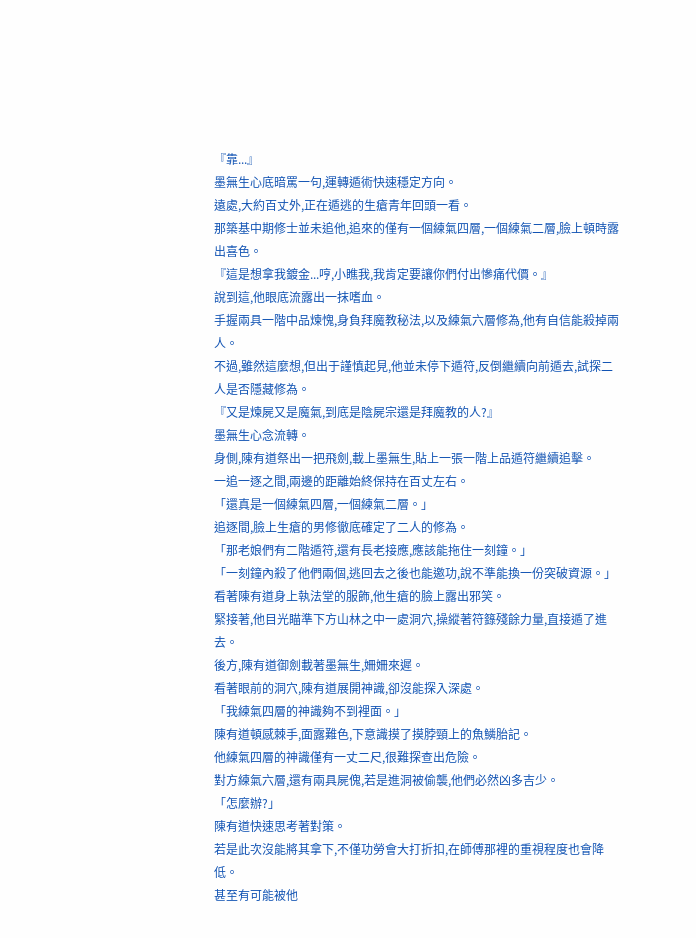『靠...』
墨無生心底暗罵一句,運轉遁術快速穩定方向。
遠處,大約百丈外,正在遁逃的生瘡青年回頭一看。
那築基中期修士並未追他,追來的僅有一個練氣四層,一個練氣二層,臉上頓時露出喜色。
『這是想拿我鍍金...哼,小瞧我,我肯定要讓你們付出慘痛代價。』
說到這,他眼底流露出一抹嗜血。
手握兩具一階中品煉愧,身負拜魔教秘法,以及練氣六層修為,他有自信能殺掉兩人。
不過,雖然這麼想,但出于謹慎起見,他並未停下遁符,反倒繼續向前遁去,試探二人是否隱藏修為。
『又是煉屍又是魔氣,到底是陰屍宗還是拜魔教的人?』
墨無生心念流轉。
身側,陳有道祭出一把飛劍,載上墨無生,貼上一張一階上品遁符繼續追擊。
一追一逐之間,兩邊的距離始終保持在百丈左右。
「還真是一個練氣四層,一個練氣二層。」
追逐間,臉上生瘡的男修徹底確定了二人的修為。
「那老娘們有二階遁符,還有長老接應,應該能拖住一刻鐘。」
「一刻鐘內殺了他們兩個,逃回去之後也能邀功,說不準能換一份突破資源。」
看著陳有道身上執法堂的服飾,他生瘡的臉上露出邪笑。
緊接著,他目光瞄準下方山林之中一處洞穴,操縱著符籙殘餘力量,直接遁了進去。
後方,陳有道御劍載著墨無生,姍姍來遲。
看著眼前的洞穴,陳有道展開神識,卻沒能探入深處。
「我練氣四層的神識夠不到裡面。」
陳有道頓感棘手,面露難色,下意識摸了摸脖頸上的魚鱗胎記。
他練氣四層的神識僅有一丈二尺,很難探查出危險。
對方練氣六層,還有兩具屍傀,若是進洞被偷襲,他們必然凶多吉少。
「怎麼辦?」
陳有道快速思考著對策。
若是此次沒能將其拿下,不僅功勞會大打折扣,在師傅那裡的重視程度也會降低。
甚至有可能被他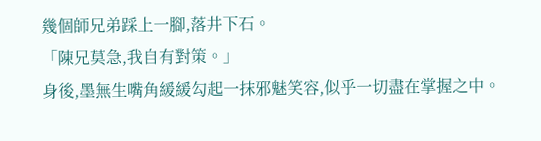幾個師兄弟踩上一腳,落井下石。
「陳兄莫急,我自有對策。」
身後,墨無生嘴角緩緩勾起一抹邪魅笑容,似乎一切盡在掌握之中。